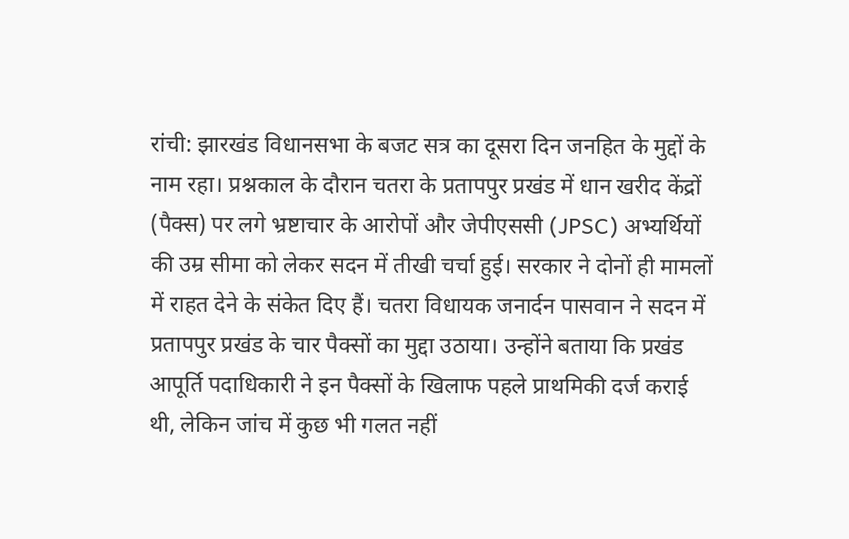रांची: झारखंड विधानसभा के बजट सत्र का दूसरा दिन जनहित के मुद्दों के नाम रहा। प्रश्नकाल के दौरान चतरा के प्रतापपुर प्रखंड में धान खरीद केंद्रों (पैक्स) पर लगे भ्रष्टाचार के आरोपों और जेपीएससी (JPSC) अभ्यर्थियों की उम्र सीमा को लेकर सदन में तीखी चर्चा हुई। सरकार ने दोनों ही मामलों में राहत देने के संकेत दिए हैं। चतरा विधायक जनार्दन पासवान ने सदन में प्रतापपुर प्रखंड के चार पैक्सों का मुद्दा उठाया। उन्होंने बताया कि प्रखंड आपूर्ति पदाधिकारी ने इन पैक्सों के खिलाफ पहले प्राथमिकी दर्ज कराई थी, लेकिन जांच में कुछ भी गलत नहीं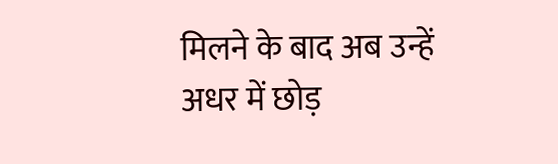मिलने के बाद अब उन्हें अधर में छोड़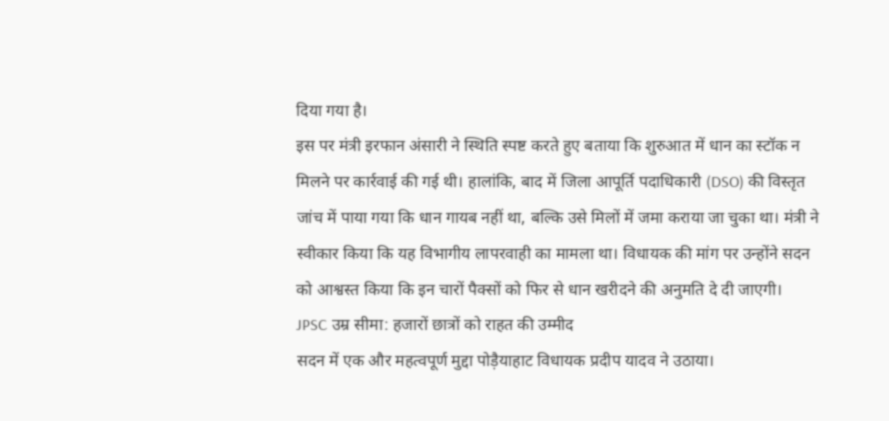दिया गया है।
इस पर मंत्री इरफान अंसारी ने स्थिति स्पष्ट करते हुए बताया कि शुरुआत में धान का स्टॉक न मिलने पर कार्रवाई की गई थी। हालांकि, बाद में जिला आपूर्ति पदाधिकारी (DSO) की विस्तृत जांच में पाया गया कि धान गायब नहीं था, बल्कि उसे मिलों में जमा कराया जा चुका था। मंत्री ने स्वीकार किया कि यह विभागीय लापरवाही का मामला था। विधायक की मांग पर उन्होंने सदन को आश्वस्त किया कि इन चारों पैक्सों को फिर से धान खरीदने की अनुमति दे दी जाएगी।
JPSC उम्र सीमा: हजारों छात्रों को राहत की उम्मीद
सदन में एक और महत्वपूर्ण मुद्दा पोड़ैयाहाट विधायक प्रदीप यादव ने उठाया।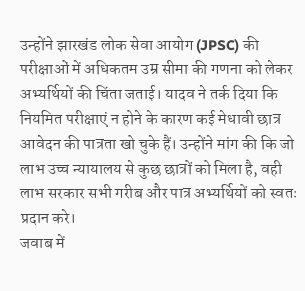उन्होंने झारखंड लोक सेवा आयोग (JPSC) की परीक्षाओं में अधिकतम उम्र सीमा की गणना को लेकर अभ्यर्थियों की चिंता जताई। यादव ने तर्क दिया कि नियमित परीक्षाएं न होने के कारण कई मेधावी छात्र आवेदन की पात्रता खो चुके हैं। उन्होंने मांग की कि जो लाभ उच्च न्यायालय से कुछ छात्रों को मिला है, वही लाभ सरकार सभी गरीब और पात्र अभ्यर्थियों को स्वतः प्रदान करे।
जवाब में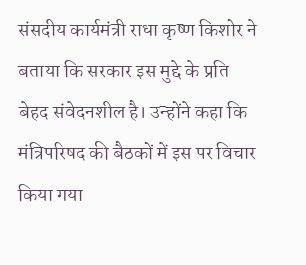संसदीय कार्यमंत्री राधा कृष्ण किशोर ने बताया कि सरकार इस मुद्दे के प्रति बेहद संवेदनशील है। उन्होंने कहा कि मंत्रिपरिषद की बैठकों में इस पर विचार किया गया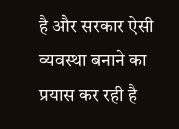है और सरकार ऐसी व्यवस्था बनाने का प्रयास कर रही है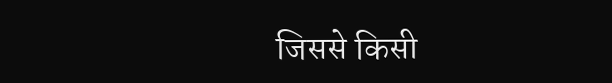जिससे किसी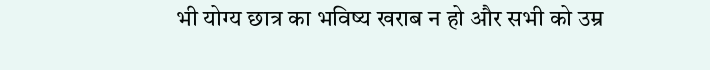भी योग्य छात्र का भविष्य खराब न हो और सभी को उम्र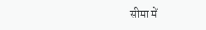सीमा में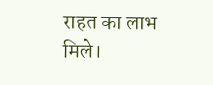राहत का लाभ मिले।